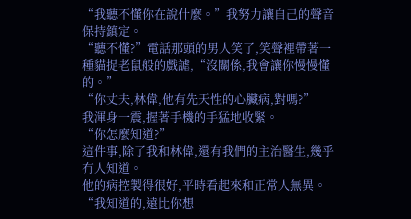“我聽不懂你在說什麼。”我努力讓自己的聲音保持鎮定。
“聽不懂?”電話那頭的男人笑了,笑聲裡帶著一種貓捉老鼠般的戲謔,“沒關係,我會讓你慢慢懂的。”
“你丈夫,林偉,他有先天性的心臟病,對嗎?”
我渾身一震,握著手機的手猛地收緊。
“你怎麼知道?”
這件事,除了我和林偉,還有我們的主治醫生,幾乎冇人知道。
他的病控製得很好,平時看起來和正常人無異。
“我知道的,遠比你想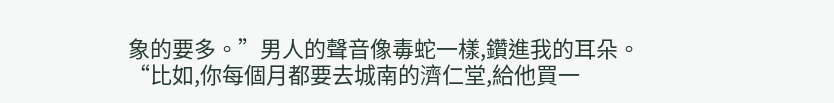象的要多。”男人的聲音像毒蛇一樣,鑽進我的耳朵。
“比如,你每個月都要去城南的濟仁堂,給他買一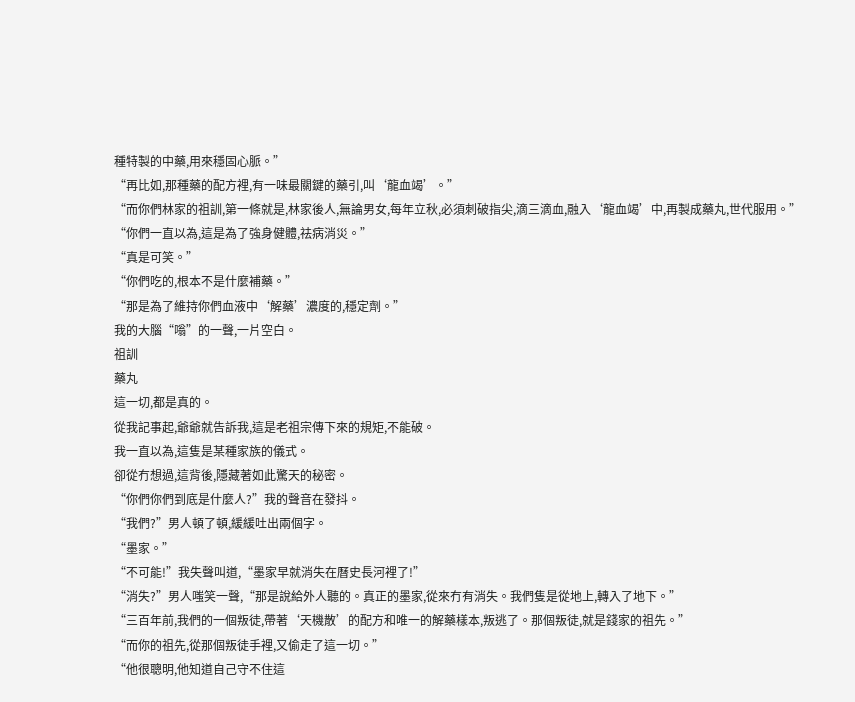種特製的中藥,用來穩固心脈。”
“再比如,那種藥的配方裡,有一味最關鍵的藥引,叫‘龍血竭’。”
“而你們林家的祖訓,第一條就是,林家後人,無論男女,每年立秋,必須刺破指尖,滴三滴血,融入‘龍血竭’中,再製成藥丸,世代服用。”
“你們一直以為,這是為了強身健體,祛病消災。”
“真是可笑。”
“你們吃的,根本不是什麼補藥。”
“那是為了維持你們血液中‘解藥’濃度的,穩定劑。”
我的大腦“嗡”的一聲,一片空白。
祖訓
藥丸
這一切,都是真的。
從我記事起,爺爺就告訴我,這是老祖宗傳下來的規矩,不能破。
我一直以為,這隻是某種家族的儀式。
卻從冇想過,這背後,隱藏著如此驚天的秘密。
“你們你們到底是什麼人?”我的聲音在發抖。
“我們?”男人頓了頓,緩緩吐出兩個字。
“墨家。”
“不可能!”我失聲叫道,“墨家早就消失在曆史長河裡了!”
“消失?”男人嗤笑一聲,“那是說給外人聽的。真正的墨家,從來冇有消失。我們隻是從地上,轉入了地下。”
“三百年前,我們的一個叛徒,帶著‘天機散’的配方和唯一的解藥樣本,叛逃了。那個叛徒,就是錢家的祖先。”
“而你的祖先,從那個叛徒手裡,又偷走了這一切。”
“他很聰明,他知道自己守不住這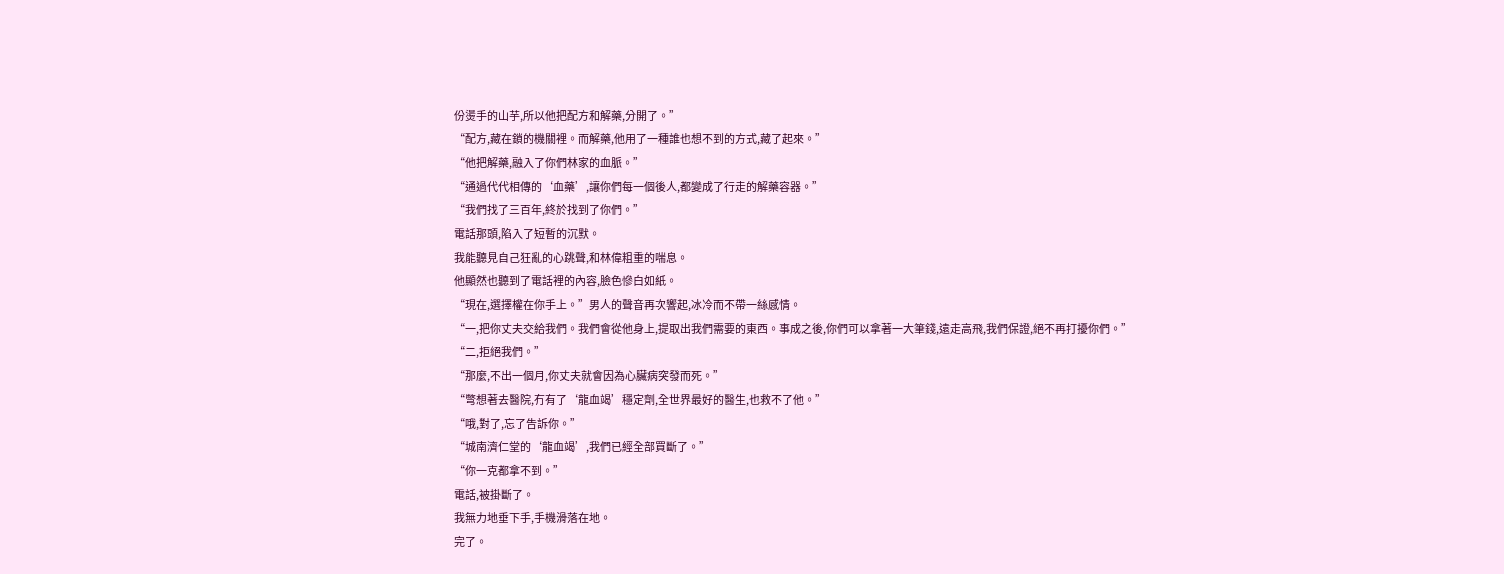份燙手的山芋,所以他把配方和解藥,分開了。”
“配方,藏在鎖的機關裡。而解藥,他用了一種誰也想不到的方式,藏了起來。”
“他把解藥,融入了你們林家的血脈。”
“通過代代相傳的‘血藥’,讓你們每一個後人,都變成了行走的解藥容器。”
“我們找了三百年,終於找到了你們。”
電話那頭,陷入了短暫的沉默。
我能聽見自己狂亂的心跳聲,和林偉粗重的喘息。
他顯然也聽到了電話裡的內容,臉色慘白如紙。
“現在,選擇權在你手上。”男人的聲音再次響起,冰冷而不帶一絲感情。
“一,把你丈夫交給我們。我們會從他身上,提取出我們需要的東西。事成之後,你們可以拿著一大筆錢,遠走高飛,我們保證,絕不再打擾你們。”
“二,拒絕我們。”
“那麼,不出一個月,你丈夫就會因為心臟病突發而死。”
“彆想著去醫院,冇有了‘龍血竭’穩定劑,全世界最好的醫生,也救不了他。”
“哦,對了,忘了告訴你。”
“城南濟仁堂的‘龍血竭’,我們已經全部買斷了。”
“你一克都拿不到。”
電話,被掛斷了。
我無力地垂下手,手機滑落在地。
完了。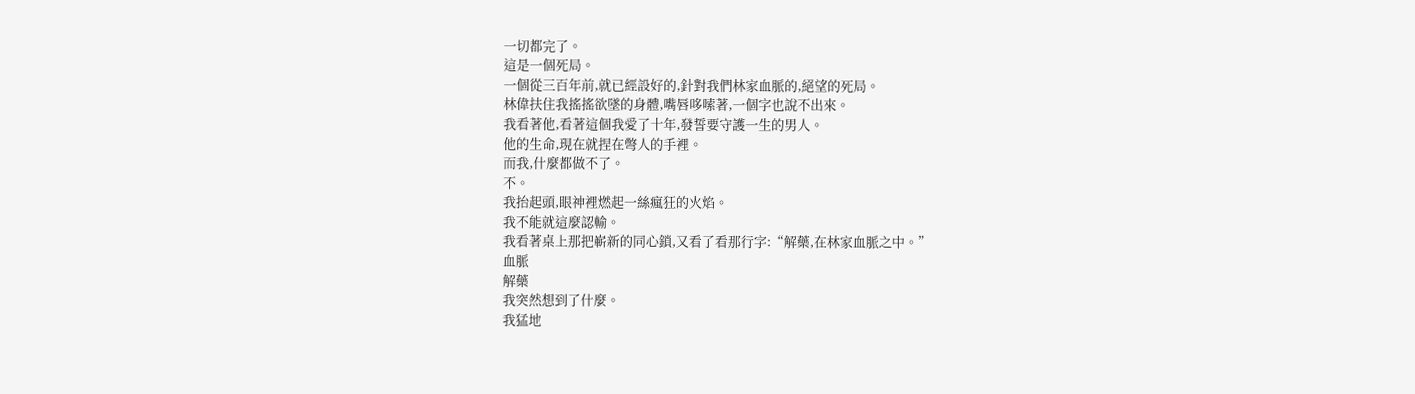一切都完了。
這是一個死局。
一個從三百年前,就已經設好的,針對我們林家血脈的,絕望的死局。
林偉扶住我搖搖欲墜的身體,嘴唇哆嗦著,一個字也說不出來。
我看著他,看著這個我愛了十年,發誓要守護一生的男人。
他的生命,現在就捏在彆人的手裡。
而我,什麼都做不了。
不。
我抬起頭,眼神裡燃起一絲瘋狂的火焰。
我不能就這麼認輸。
我看著桌上那把嶄新的同心鎖,又看了看那行字:“解藥,在林家血脈之中。”
血脈
解藥
我突然想到了什麼。
我猛地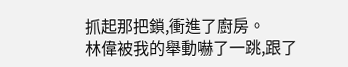抓起那把鎖,衝進了廚房。
林偉被我的舉動嚇了一跳,跟了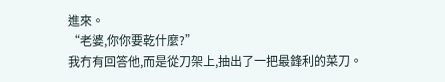進來。
“老婆,你你要乾什麼?”
我冇有回答他,而是從刀架上,抽出了一把最鋒利的菜刀。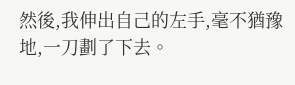然後,我伸出自己的左手,毫不猶豫地,一刀劃了下去。